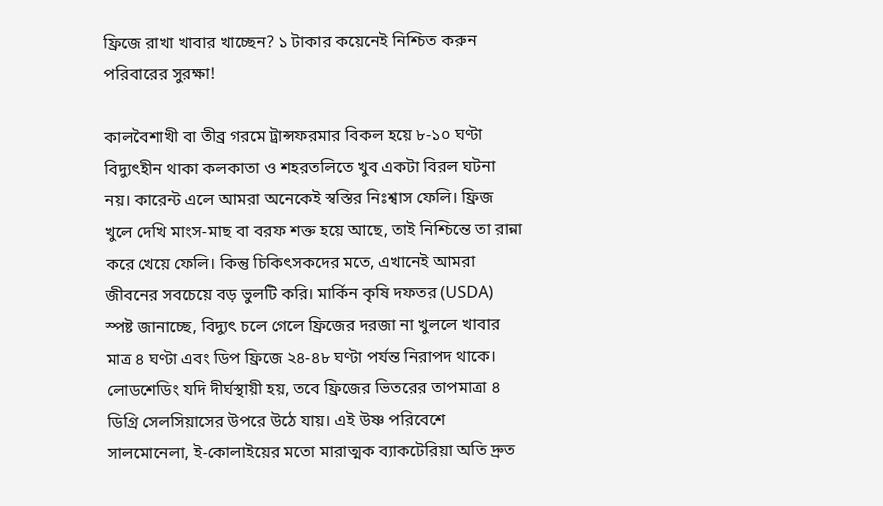ফ্রিজে রাখা খাবার খাচ্ছেন? ১ টাকার কয়েনেই নিশ্চিত করুন পরিবারের সুরক্ষা!

কালবৈশাখী বা তীব্র গরমে ট্রান্সফরমার বিকল হয়ে ৮-১০ ঘণ্টা বিদ্যুৎহীন থাকা কলকাতা ও শহরতলিতে খুব একটা বিরল ঘটনা নয়। কারেন্ট এলে আমরা অনেকেই স্বস্তির নিঃশ্বাস ফেলি। ফ্রিজ খুলে দেখি মাংস-মাছ বা বরফ শক্ত হয়ে আছে, তাই নিশ্চিন্তে তা রান্না করে খেয়ে ফেলি। কিন্তু চিকিৎসকদের মতে, এখানেই আমরা জীবনের সবচেয়ে বড় ভুলটি করি। মার্কিন কৃষি দফতর (USDA) স্পষ্ট জানাচ্ছে, বিদ্যুৎ চলে গেলে ফ্রিজের দরজা না খুললে খাবার মাত্র ৪ ঘণ্টা এবং ডিপ ফ্রিজে ২৪-৪৮ ঘণ্টা পর্যন্ত নিরাপদ থাকে।
লোডশেডিং যদি দীর্ঘস্থায়ী হয়, তবে ফ্রিজের ভিতরের তাপমাত্রা ৪ ডিগ্রি সেলসিয়াসের উপরে উঠে যায়। এই উষ্ণ পরিবেশে সালমোনেলা, ই-কোলাইয়ের মতো মারাত্মক ব্যাকটেরিয়া অতি দ্রুত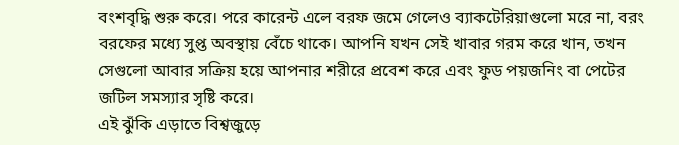বংশবৃদ্ধি শুরু করে। পরে কারেন্ট এলে বরফ জমে গেলেও ব্যাকটেরিয়াগুলো মরে না, বরং বরফের মধ্যে সুপ্ত অবস্থায় বেঁচে থাকে। আপনি যখন সেই খাবার গরম করে খান, তখন সেগুলো আবার সক্রিয় হয়ে আপনার শরীরে প্রবেশ করে এবং ফুড পয়জনিং বা পেটের জটিল সমস্যার সৃষ্টি করে।
এই ঝুঁকি এড়াতে বিশ্বজুড়ে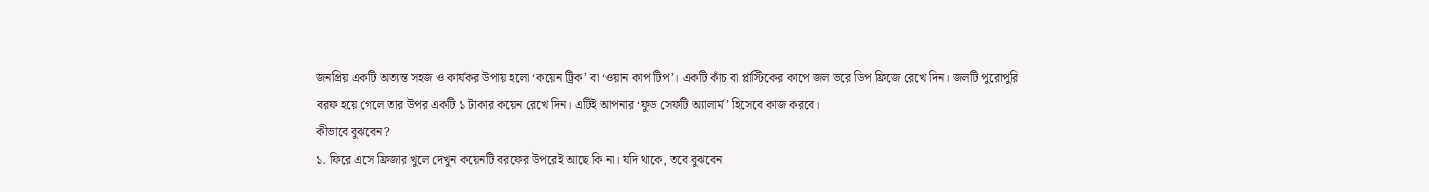জনপ্রিয় একটি অত্যন্ত সহজ ও কার্যকর উপায় হলো ‘কয়েন ট্রিক’ বা ‘ওয়ান কাপ টিপ’। একটি কাঁচ বা প্লাস্টিকের কাপে জল ভরে ডিপ ফ্রিজে রেখে দিন। জলটি পুরোপুরি বরফ হয়ে গেলে তার উপর একটি ১ টাকার কয়েন রেখে দিন। এটিই আপনার ‘ফুড সেফটি অ্যালার্ম’ হিসেবে কাজ করবে।
কীভাবে বুঝবেন?
১. ফিরে এসে ফ্রিজার খুলে দেখুন কয়েনটি বরফের উপরেই আছে কি না। যদি থাকে, তবে বুঝবেন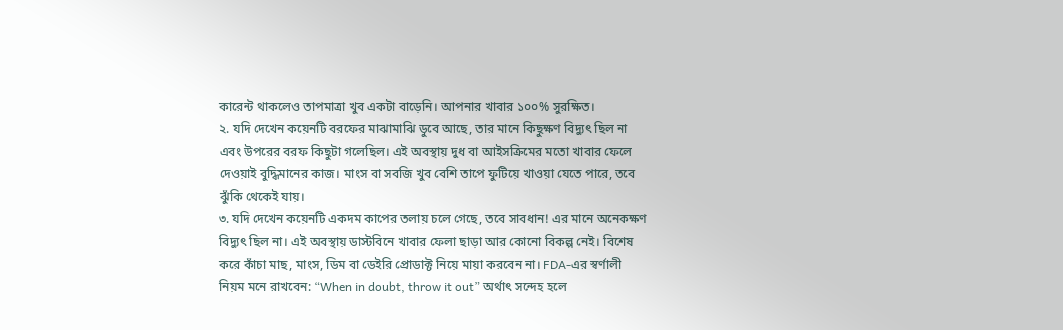কারেন্ট থাকলেও তাপমাত্রা খুব একটা বাড়েনি। আপনার খাবার ১০০% সুরক্ষিত।
২. যদি দেখেন কয়েনটি বরফের মাঝামাঝি ডুবে আছে, তার মানে কিছুক্ষণ বিদ্যুৎ ছিল না এবং উপরের বরফ কিছুটা গলেছিল। এই অবস্থায় দুধ বা আইসক্রিমের মতো খাবার ফেলে দেওয়াই বুদ্ধিমানের কাজ। মাংস বা সবজি খুব বেশি তাপে ফুটিয়ে খাওয়া যেতে পারে, তবে ঝুঁকি থেকেই যায়।
৩. যদি দেখেন কয়েনটি একদম কাপের তলায় চলে গেছে, তবে সাবধান! এর মানে অনেকক্ষণ বিদ্যুৎ ছিল না। এই অবস্থায় ডাস্টবিনে খাবার ফেলা ছাড়া আর কোনো বিকল্প নেই। বিশেষ করে কাঁচা মাছ, মাংস, ডিম বা ডেইরি প্রোডাক্ট নিয়ে মায়া করবেন না। FDA-এর স্বর্ণালী নিয়ম মনে রাখবেন: “When in doubt, throw it out” অর্থাৎ সন্দেহ হলে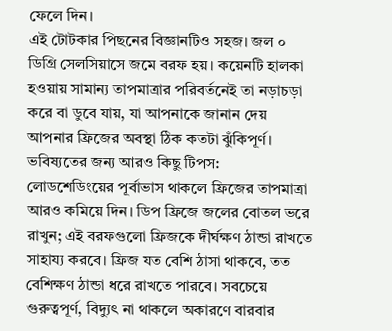ফেলে দিন।
এই টোটকার পিছনের বিজ্ঞানটিও সহজ। জল ০ ডিগ্রি সেলসিয়াসে জমে বরফ হয়। কয়েনটি হালকা হওয়ায় সামান্য তাপমাত্রার পরিবর্তনেই তা নড়াচড়া করে বা ডুবে যায়, যা আপনাকে জানান দেয় আপনার ফ্রিজের অবস্থা ঠিক কতটা ঝুঁকিপূর্ণ।
ভবিষ্যতের জন্য আরও কিছু টিপস:
লোডশেডিংয়ের পূর্বাভাস থাকলে ফ্রিজের তাপমাত্রা আরও কমিয়ে দিন। ডিপ ফ্রিজে জলের বোতল ভরে রাখুন; এই বরফগুলো ফ্রিজকে দীর্ঘক্ষণ ঠান্ডা রাখতে সাহায্য করবে। ফ্রিজ যত বেশি ঠাসা থাকবে, তত বেশিক্ষণ ঠান্ডা ধরে রাখতে পারবে। সবচেয়ে গুরুত্বপূর্ণ, বিদ্যুৎ না থাকলে অকারণে বারবার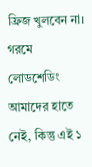ফ্রিজ খুলবেন না।
গরমে লোডশেডিং আমাদের হাতে নেই, কিন্তু এই ১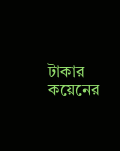টাকার কয়েনের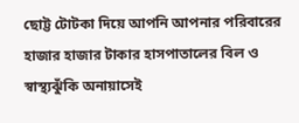ছোট্ট টোটকা দিয়ে আপনি আপনার পরিবারের হাজার হাজার টাকার হাসপাতালের বিল ও স্বাস্থ্যঝুঁকি অনায়াসেই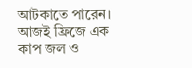আটকাতে পারেন। আজই ফ্রিজে এক কাপ জল ও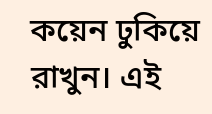কয়েন ঢুকিয়ে রাখুন। এই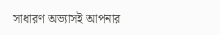সাধারণ অভ্যাসই আপনার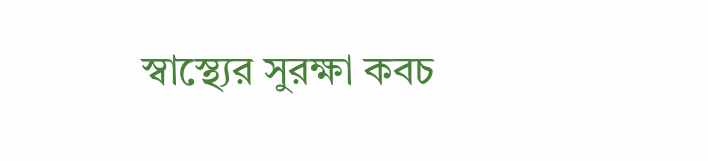স্বাস্থ্যের সুরক্ষা কবচ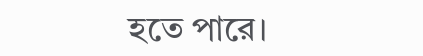হতে পারে।